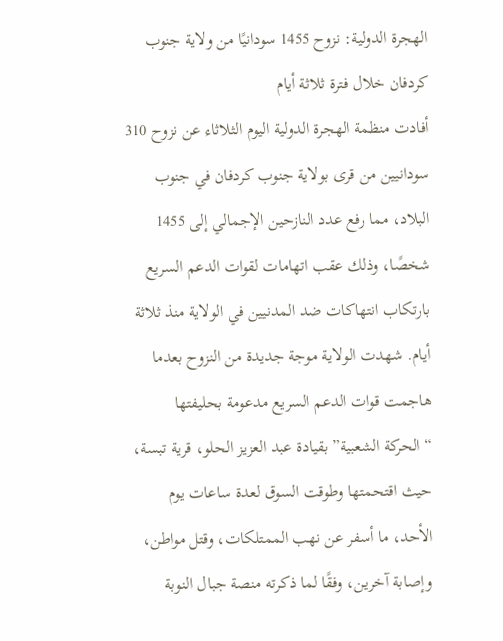الهجرة الدولية: نزوح 1455 سودانيًا من ولاية جنوب كردفان خلال فترة ثلاثة أيام
أفادت منظمة الهجرة الدولية اليوم الثلاثاء عن نزوح 310 سودانيين من قرى بولاية جنوب كردفان في جنوب البلاد، مما رفع عدد النازحين الإجمالي إلى 1455 شخصًا، وذلك عقب اتهامات لقوات الدعم السريع بارتكاب انتهاكات ضد المدنيين في الولاية منذ ثلاثة أيام. شهدت الولاية موجة جديدة من النزوح بعدما هاجمت قوات الدعم السريع مدعومة بحليفتها “الحركة الشعبية” بقيادة عبد العزيز الحلو، قرية تبسة، حيث اقتحمتها وطوقت السوق لعدة ساعات يوم الأحد، ما أسفر عن نهب الممتلكات، وقتل مواطن، وإصابة آخرين، وفقًا لما ذكرته منصة جبال النوبة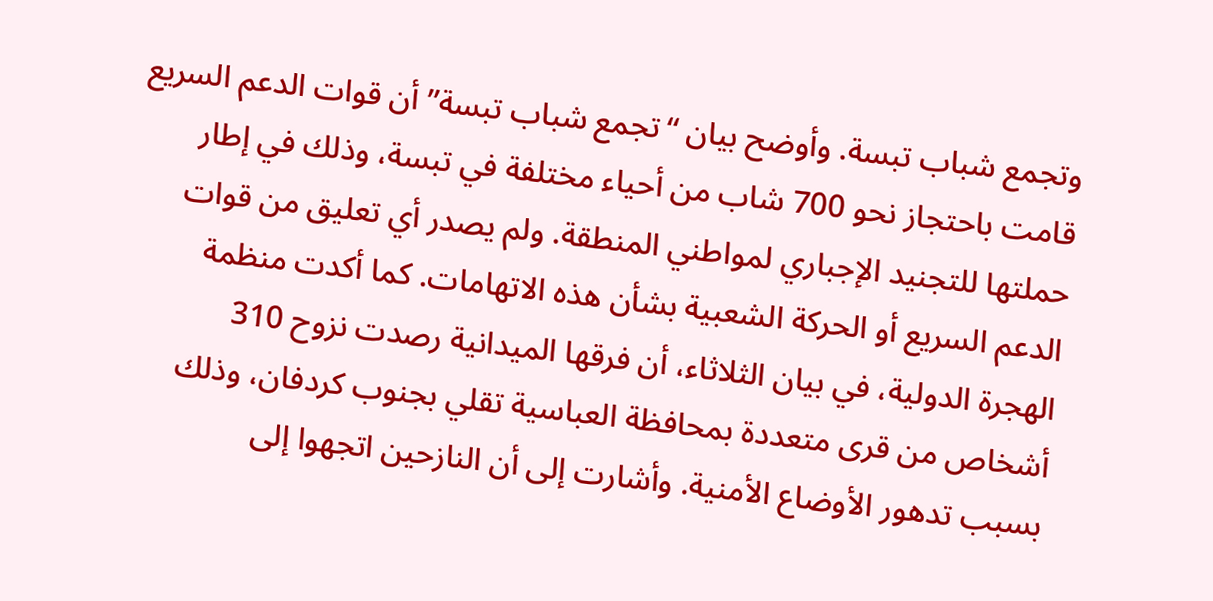وتجمع شباب تبسة. وأوضح بيان “تجمع شباب تبسة” أن قوات الدعم السريع قامت باحتجاز نحو 700 شاب من أحياء مختلفة في تبسة، وذلك في إطار حملتها للتجنيد الإجباري لمواطني المنطقة. ولم يصدر أي تعليق من قوات الدعم السريع أو الحركة الشعبية بشأن هذه الاتهامات. كما أكدت منظمة الهجرة الدولية، في بيان الثلاثاء، أن فرقها الميدانية رصدت نزوح 310 أشخاص من قرى متعددة بمحافظة العباسية تقلي بجنوب كردفان، وذلك بسبب تدهور الأوضاع الأمنية. وأشارت إلى أن النازحين اتجهوا إلى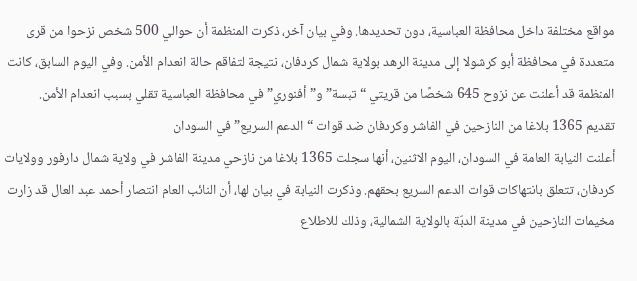مواقع مختلفة داخل محافظة العباسية، دون تحديدها. وفي بيان آخر، ذكرت المنظمة أن حوالي 500 شخص نزحوا من قرى متعددة في محافظة أبو كرشولا إلى مدينة الرهد بولاية شمال كردفان، نتيجة لتفاقم حالة انعدام الأمن. وفي اليوم السابق، كانت المنظمة قد أعلنت عن نزوح 645 شخصًا من قريتي “تبسة” و”أفنوري” في محافظة العباسية تقلي بسبب انعدام الأمن.
تقديم 1365 بلاغا من النازحين في الفاشر وكردفان ضد قوات “الدعم السريع” في السودان
أعلنت النيابة العامة في السودان، اليوم الاثنين، أنها سجلت 1365 بلاغا من نازحي مدينة الفاشر في ولاية شمال دارفور وولايات كردفان، تتعلق بانتهاكات قوات الدعم السريع بحقهم. وذكرت النيابة في بيان لها، أن النائب العام انتصار أحمد عبد العال قد زارت مخيمات النازحين في مدينة الدبّة بالولاية الشمالية، وذلك للاطلاع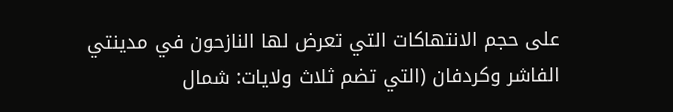على حجم الانتهاكات التي تعرض لها النازحون في مدينتي الفاشر وكردفان (التي تضم ثلاث ولايات: شمال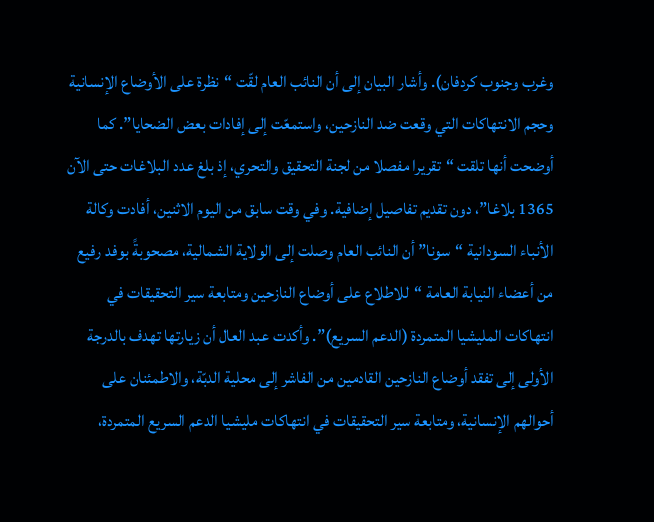وغرب وجنوب كردفان). وأشار البيان إلى أن النائب العام لقّت “نظرة على الأوضاع الإنسانية وحجم الانتهاكات التي وقعت ضد النازحين، واستمعّت إلى إفادات بعض الضحايا”. كما أوضحت أنها تلقت “تقريرا مفصلا من لجنة التحقيق والتحري، إذ بلغ عدد البلاغات حتى الآن 1365 بلاغا”، دون تقديم تفاصيل إضافية. وفي وقت سابق من اليوم الاثنين، أفادت وكالة الأنباء السودانية “سونا” أن النائب العام وصلت إلى الولاية الشمالية، مصحوبةً بوفد رفيع من أعضاء النيابة العامة “للاطلاع على أوضاع النازحين ومتابعة سير التحقيقات في انتهاكات المليشيا المتمردة (الدعم السريع)”. وأكدت عبد العال أن زيارتها تهدف بالدرجة الأولى إلى تفقد أوضاع النازحين القادمين من الفاشر إلى محلية الدبّة، والاطمئنان على أحوالهم الإنسانية، ومتابعة سير التحقيقات في انتهاكات مليشيا الدعم السريع المتمردة،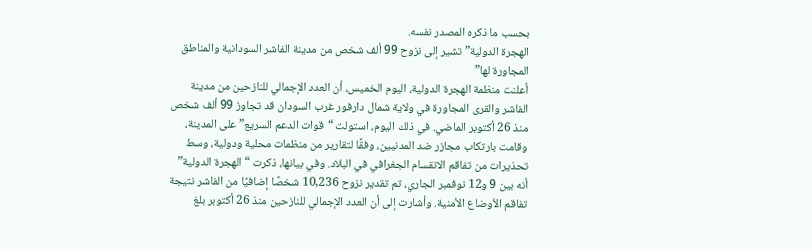بحسب ما ذكره المصدر نفسه.
الهجرة الدولية” تشير إلى نزوح 99 ألف شخص من مدينة الفاشر السودانية والمناطق المجاورة لها”
أعلنت منظمة الهجرة الدولية، اليوم الخميس، أن العدد الإجمالي للنازحين من مدينة الفاشر والقرى المجاورة في ولاية شمال دارفور غرب السودان قد تجاوز 99 ألف شخص منذ 26 أكتوبر الماضي. في ذلك اليوم، استولت “قوات الدعم السريع” على المدينة، وقامت بارتكاب مجازر ضد المدنيين، وفقًا لتقارير من منظمات محلية ودولية، وسط تحذيرات من تفاقم الانقسام الجغرافي في البلاد. وفي بيانها، ذكرت “الهجرة الدولية” أنه بين 9 و12 نوفمبر الجاري، تم تقدير نزوح 10,236 شخصًا إضافيًا من الفاشر نتيجة تفاقم الأوضاع الأمنية. وأشارت إلى أن العدد الإجمالي للنازحين منذ 26 أكتوبر بلغ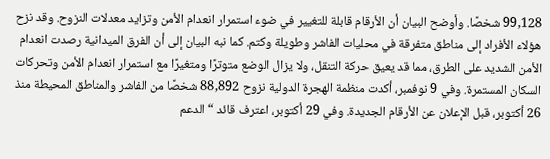99,128 شخصًا. وأوضح البيان أن الأرقام قابلة للتغيير في ضوء استمرار انعدام الأمن وتزايد معدلات النزوح. وقد نزح هؤلاء الأفراد إلى مناطق متفرقة في محليات الفاشر وطويلة وكتم. كما نبه البيان إلى أن الفرق الميدانية رصدت انعدام الأمن الشديد على الطرق، مما قد يعيق حركة التنقل، ولا يزال الوضع متوترًا ومتغيرًا مع استمرار انعدام الأمن وتحركات السكان المستمرة. وفي 9 نوفمبر، أكدت منظمة الهجرة الدولية نزوح 88,892 شخصًا من الفاشر والمناطق المحيطة منذ 26 أكتوبر، قبل الإعلان عن الأرقام الجديدة. وفي 29 أكتوبر، اعترف قائد “الدعم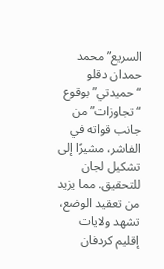السريع” محمد حمدان دقلو “حميدتي” بوقوع “تجاوزات” من جانب قواته في الفاشر، مشيرًا إلى تشكيل لجان للتحقيق. مما يزيد من تعقيد الوضع، تشهد ولايات إقليم كردفان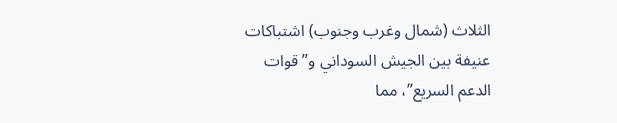الثلاث (شمال وغرب وجنوب) اشتباكات عنيفة بين الجيش السوداني و”قوات الدعم السريع”، مما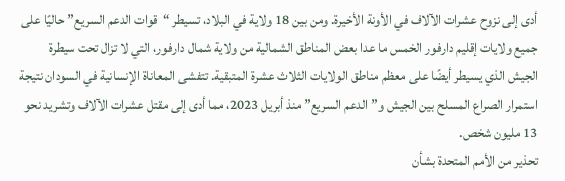أدى إلى نزوح عشرات الآلاف في الأونة الأخيرة. ومن بين 18 ولاية في البلاد، تسيطر “قوات الدعم السريع” حاليًا على جميع ولايات إقليم دارفور الخمس ما عدا بعض المناطق الشمالية من ولاية شمال دارفور، التي لا تزال تحت سيطرة الجيش الذي يسيطر أيضًا على معظم مناطق الولايات الثلاث عشرة المتبقية. تتفشى المعاناة الإنسانية في السودان نتيجة استمرار الصراع المسلح بين الجيش و”الدعم السريع” منذ أبريل 2023، مما أدى إلى مقتل عشرات الآلاف وتشريد نحو 13 مليون شخص.
تحذير من الأمم المتحدة بشأن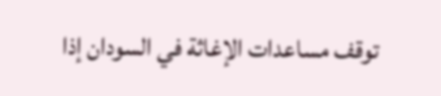توقف مساعدات الإغاثة في السودان إذا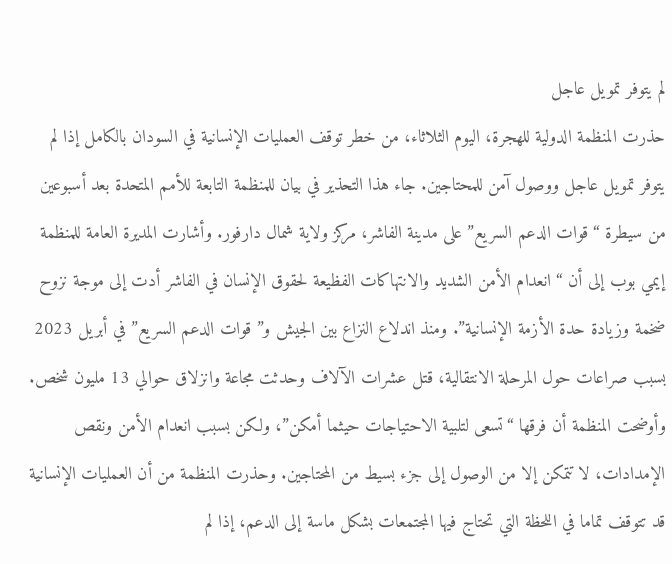لم يتوفر تمويل عاجل
حذرت المنظمة الدولية للهجرة، اليوم الثلاثاء، من خطر توقف العمليات الإنسانية في السودان بالكامل إذا لم يتوفر تمويل عاجل ووصول آمن للمحتاجين. جاء هذا التحذير في بيان للمنظمة التابعة للأمم المتحدة بعد أسبوعين من سيطرة “قوات الدعم السريع” على مدينة الفاشر، مركز ولاية شمال دارفور. وأشارت المديرة العامة للمنظمة إيمي بوب إلى أن “انعدام الأمن الشديد والانتهاكات الفظيعة لحقوق الإنسان في الفاشر أدت إلى موجة نزوح ضخمة وزيادة حدة الأزمة الإنسانية”. ومنذ اندلاع النزاع بين الجيش و”قوات الدعم السريع” في أبريل 2023 بسبب صراعات حول المرحلة الانتقالية، قتل عشرات الآلاف وحدثت مجاعة وانزلاق حوالي 13 مليون شخص. وأوضحت المنظمة أن فرقها “تسعى لتلبية الاحتياجات حيثما أمكن”، ولكن بسبب انعدام الأمن ونقص الإمدادات، لا تتمكن إلا من الوصول إلى جزء بسيط من المحتاجين. وحذرت المنظمة من أن العمليات الإنسانية قد تتوقف تماما في اللحظة التي تحتاج فيها المجتمعات بشكل ماسة إلى الدعم، إذا لم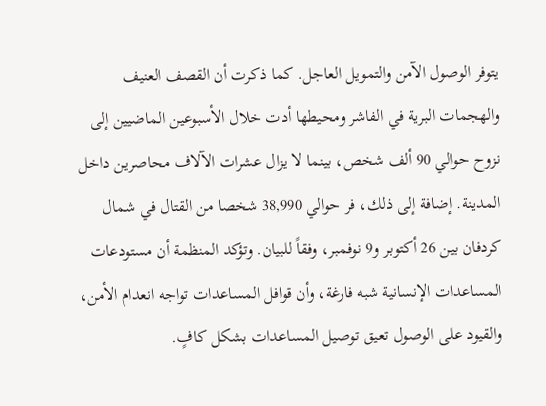يتوفر الوصول الآمن والتمويل العاجل. كما ذكرت أن القصف العنيف والهجمات البرية في الفاشر ومحيطها أدت خلال الأسبوعين الماضيين إلى نزوح حوالي 90 ألف شخص، بينما لا يزال عشرات الآلاف محاصرين داخل المدينة. إضافة إلى ذلك، فر حوالي 38,990 شخصا من القتال في شمال كردفان بين 26 أكتوبر و9 نوفمبر، وفقاً للبيان. وتؤكد المنظمة أن مستودعات المساعدات الإنسانية شبه فارغة، وأن قوافل المساعدات تواجه انعدام الأمن، والقيود على الوصول تعيق توصيل المساعدات بشكل كافٍ.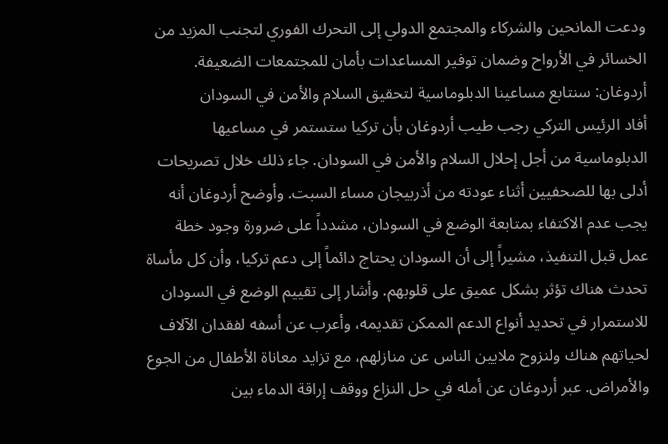ودعت المانحين والشركاء والمجتمع الدولي إلى التحرك الفوري لتجنب المزيد من الخسائر في الأرواح وضمان توفير المساعدات بأمان للمجتمعات الضعيفة.
أردوغان: سنتابع مساعينا الدبلوماسية لتحقيق السلام والأمن في السودان
أفاد الرئيس التركي رجب طيب أردوغان بأن تركيا ستستمر في مساعيها الدبلوماسية من أجل إحلال السلام والأمن في السودان. جاء ذلك خلال تصريحات أدلى بها للصحفيين أثناء عودته من أذربيجان مساء السبت. وأوضح أردوغان أنه يجب عدم الاكتفاء بمتابعة الوضع في السودان، مشدداً على ضرورة وجود خطة عمل قبل التنفيذ، مشيراً إلى أن السودان يحتاج دائماً إلى دعم تركيا، وأن كل مأساة تحدث هناك تؤثر بشكل عميق على قلوبهم. وأشار إلى تقييم الوضع في السودان للاستمرار في تحديد أنواع الدعم الممكن تقديمه، وأعرب عن أسفه لفقدان الآلاف لحياتهم هناك ولنزوح ملايين الناس عن منازلهم، مع تزايد معاناة الأطفال من الجوع والأمراض. عبر أردوغان عن أمله في حل النزاع ووقف إراقة الدماء بين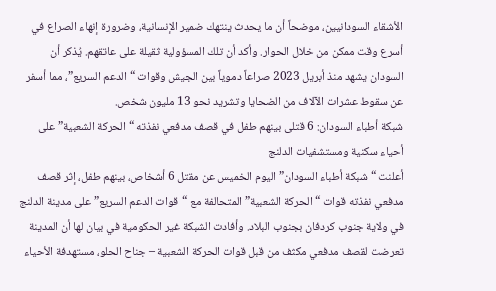الأشقاء السودانيين، موضحاً أن ما يحدث ينتهك ضمير الإنسانية، وضرورة إنهاء الصراع في أسرع وقت ممكن من خلال الحوار. وأكد أن تلك المسؤولية ثقيلة على عاتقهم. يُذكر أن السودان يشهد منذ أبريل 2023 صراعاً دموياً بين الجيش وقوات “الدعم السريع”، مما أسفر عن سقوط عشرات الآلاف من الضحايا وتشريد نحو 13 مليون شخص.
شبكة أطباء السودان: 6 قتلى بينهم طفل في قصف مدفعي نفذته “الحركة الشعبية” على أحياء سكنية ومستشفيات الدلنج
أعلنت “شبكة أطباء السودان” اليوم الخميس عن مقتل 6 أشخاص، بينهم طفل، إثر قصف مدفعي نفذته قوات “الحركة الشعبية” المتحالفة مع “قوات الدعم السريع” على مدينة الدلنج في ولاية جنوب كردفان بجنوب البلاد. وأفادت الشبكة غير الحكومية في بيان لها أن المدينة تعرضت لقصف مدفعي مكثف من قبل قوات الحركة الشعبية – جناح الحلو، مستهدفة الأحياء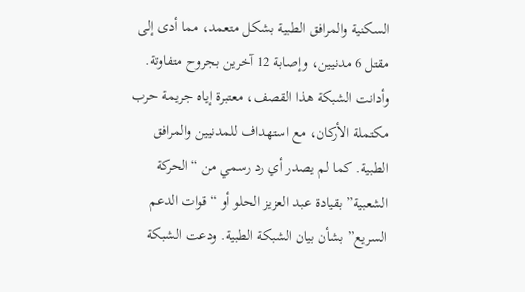السكنية والمرافق الطبية بشكل متعمد، مما أدى إلى مقتل 6 مدنيين، وإصابة 12 آخرين بجروح متفاوتة. وأدانت الشبكة هذا القصف، معتبرة إياه جريمة حرب مكتملة الأركان، مع استهداف للمدنيين والمرافق الطبية. كما لم يصدر أي رد رسمي من “الحركة الشعبية” بقيادة عبد العزيز الحلو أو “قوات الدعم السريع” بشأن بيان الشبكة الطبية. ودعت الشبكة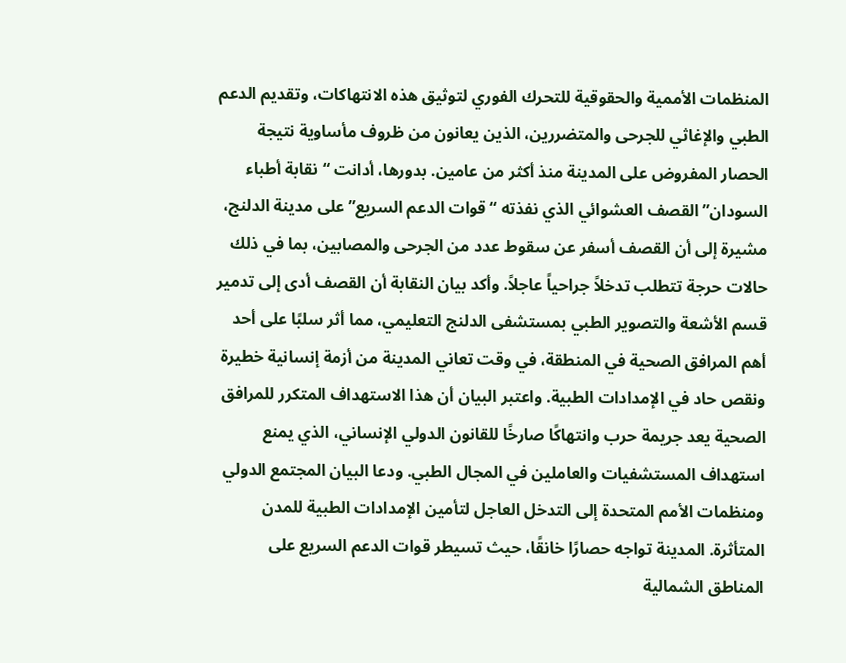المنظمات الأممية والحقوقية للتحرك الفوري لتوثيق هذه الانتهاكات، وتقديم الدعم الطبي والإغاثي للجرحى والمتضررين، الذين يعانون من ظروف مأساوية نتيجة الحصار المفروض على المدينة منذ أكثر من عامين. بدورها، أدانت “نقابة أطباء السودان” القصف العشوائي الذي نفذته “قوات الدعم السريع” على مدينة الدلنج، مشيرة إلى أن القصف أسفر عن سقوط عدد من الجرحى والمصابين، بما في ذلك حالات حرجة تتطلب تدخلاً جراحياً عاجلاً. وأكد بيان النقابة أن القصف أدى إلى تدمير قسم الأشعة والتصوير الطبي بمستشفى الدلنج التعليمي، مما أثر سلبًا على أحد أهم المرافق الصحية في المنطقة، في وقت تعاني المدينة من أزمة إنسانية خطيرة ونقص حاد في الإمدادات الطبية. واعتبر البيان أن هذا الاستهداف المتكرر للمرافق الصحية يعد جريمة حرب وانتهاكًا صارخًا للقانون الدولي الإنساني، الذي يمنع استهداف المستشفيات والعاملين في المجال الطبي. ودعا البيان المجتمع الدولي ومنظمات الأمم المتحدة إلى التدخل العاجل لتأمين الإمدادات الطبية للمدن المتأثرة. المدينة تواجه حصارًا خانقًا، حيث تسيطر قوات الدعم السريع على المناطق الشمالية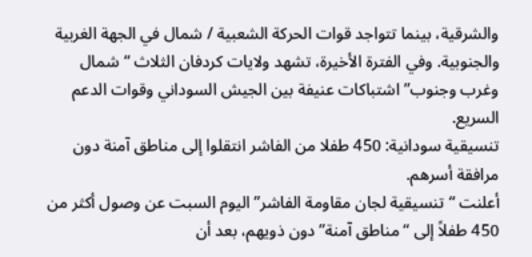والشرقية، بينما تتواجد قوات الحركة الشعبية / شمال في الجهة الغربية والجنوبية. وفي الفترة الأخيرة، تشهد ولايات كردفان الثلاث “شمال وغرب وجنوب” اشتباكات عنيفة بين الجيش السوداني وقوات الدعم السريع.
تنسيقية سودانية: 450 طفلا من الفاشر انتقلوا إلى مناطق آمنة دون مرافقة أسرهم.
أعلنت “تنسيقية لجان مقاومة الفاشر” اليوم السبت عن وصول أكثر من 450 طفلاً إلى “مناطق آمنة” دون ذويهم، بعد أن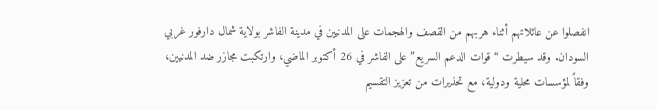انفصلوا عن عائلاتهم أثناء هربهم من القصف والهجمات على المدنيين في مدينة الفاشر بولاية شمال دارفور غربي السودان. وقد سيطرت “قوات الدعم السريع” على الفاشر في 26 أكتوبر الماضي، وارتكبت مجازر ضد المدنيين، وفقاً لمؤسسات محلية ودولية، مع تحذيرات من تعزيز التقسيم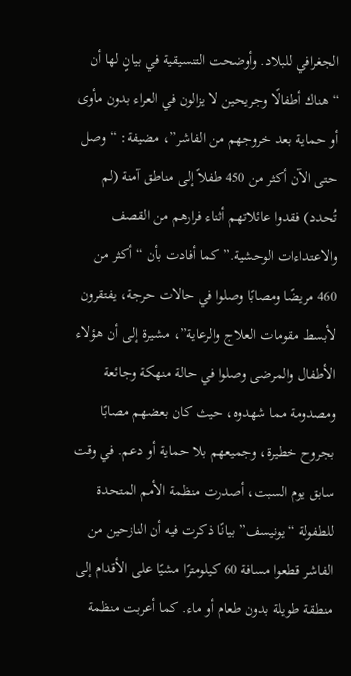الجغرافي للبلاد. وأوضحت التنسيقية في بيانٍ لها أن “هناك أطفالًا وجريحين لا يزالون في العراء بدون مأوى أو حماية بعد خروجهم من الفاشر”، مضيفة: “وصل حتى الآن أكثر من 450 طفلاً إلى مناطق آمنة (لم تُحدد) فقدوا عائلاتهم أثناء فرارهم من القصف والاعتداءات الوحشية.” كما أفادت بأن “أكثر من 460 مريضًا ومصابًا وصلوا في حالات حرجة، يفتقرون لأبسط مقومات العلاج والرعاية”، مشيرة إلى أن هؤلاء الأطفال والمرضى وصلوا في حالة منهكة وجائعة ومصدومة مما شهدوه، حيث كان بعضهم مصابًا بجروح خطيرة، وجميعهم بلا حماية أو دعم. في وقت سابق يوم السبت، أصدرت منظمة الأمم المتحدة للطفولة “يونيسف” بيانًا ذكرت فيه أن النازحين من الفاشر قطعوا مسافة 60 كيلومترًا مشيًا على الأقدام إلى منطقة طويلة بدون طعام أو ماء. كما أعربت منظمة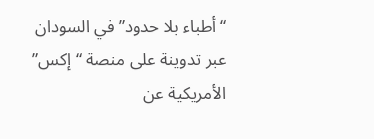“أطباء بلا حدود” في السودان عبر تدوينة على منصة “إكس” الأمريكية عن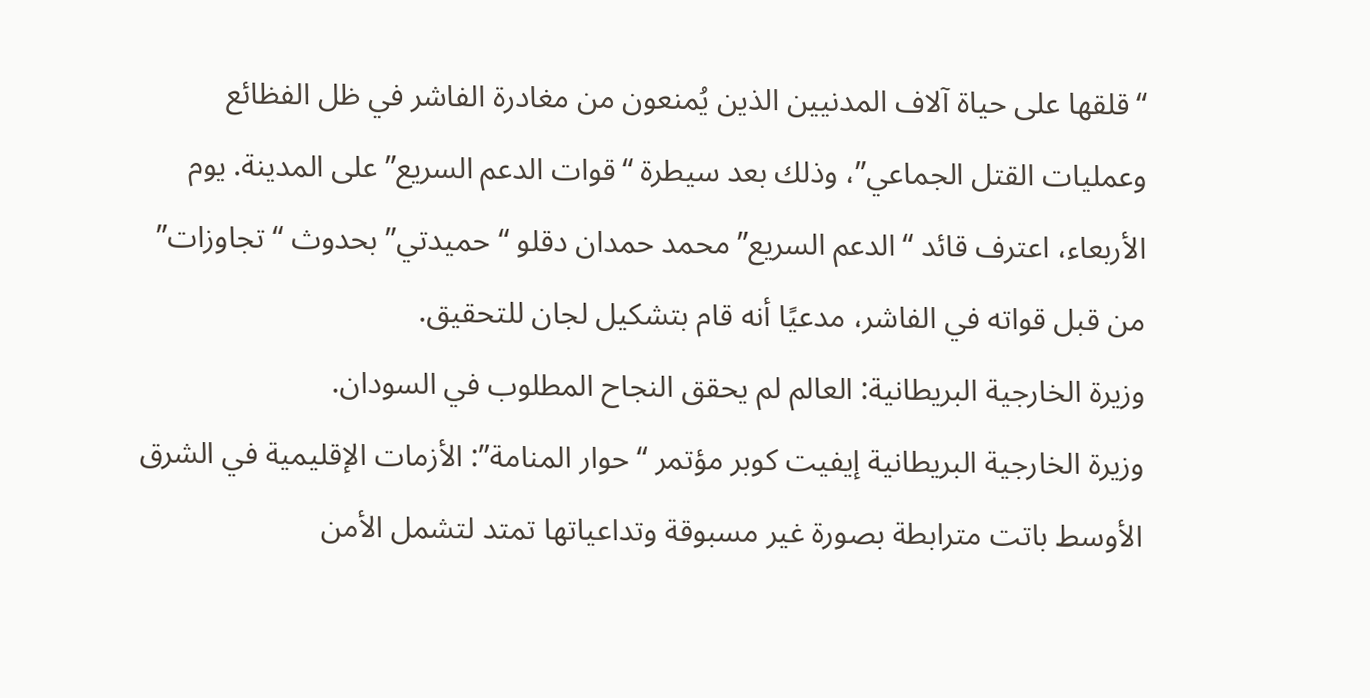“قلقها على حياة آلاف المدنيين الذين يُمنعون من مغادرة الفاشر في ظل الفظائع وعمليات القتل الجماعي”، وذلك بعد سيطرة “قوات الدعم السريع” على المدينة. يوم الأربعاء، اعترف قائد “الدعم السريع” محمد حمدان دقلو “حميدتي” بحدوث “تجاوزات” من قبل قواته في الفاشر، مدعيًا أنه قام بتشكيل لجان للتحقيق.
وزيرة الخارجية البريطانية: العالم لم يحقق النجاح المطلوب في السودان.
وزيرة الخارجية البريطانية إيفيت كوبر مؤتمر “حوار المنامة”: الأزمات الإقليمية في الشرق الأوسط باتت مترابطة بصورة غير مسبوقة وتداعياتها تمتد لتشمل الأمن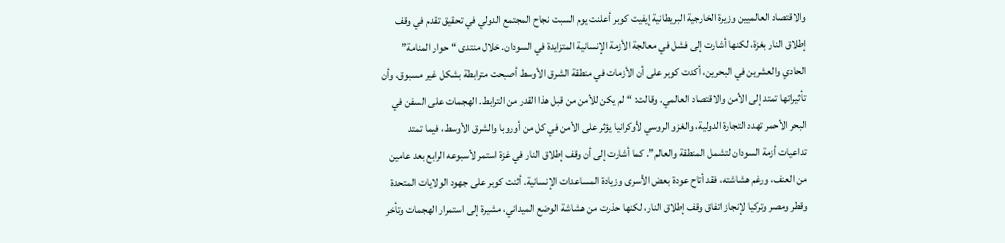والاقتصاد العالميين وزيرة الخارجية البريطانية إيفيت كوبر أعلنت يوم السبت نجاح المجتمع الدولي في تحقيق تقدم في وقف إطلاق النار بغزة، لكنها أشارت إلى فشل في معالجة الأزمة الإنسانية المتزايدة في السودان. خلال منتدى “حوار المنامة” الحادي والعشرين في البحرين، أكدت كوبر على أن الأزمات في منطقة الشرق الأوسط أصبحت مترابطة بشكل غير مسبوق، وأن تأثيراتها تمتد إلى الأمن والاقتصاد العالمي. وقالت: “لم يكن للأمن من قبل هذا القدر من الترابط. الهجمات على السفن في البحر الأحمر تهدد التجارة الدولية، والغزو الروسي لأوكرانيا يؤثر على الأمن في كل من أوروبا والشرق الأوسط، فيما تمتد تداعيات أزمة السودان لتشمل المنطقة والعالم”. كما أشارت إلى أن وقف إطلاق النار في غزة استمر لأسبوعه الرابع بعد عامين من العنف، ورغم هشاشته، فقد أتاح عودة بعض الأسرى وزيادة المساعدات الإنسانية. أثنت كوبر على جهود الولايات المتحدة وقطر ومصر وتركيا لإنجاز اتفاق وقف إطلاق النار، لكنها حذرت من هشاشة الوضع الميداني، مشيرة إلى استمرار الهجمات وتأخر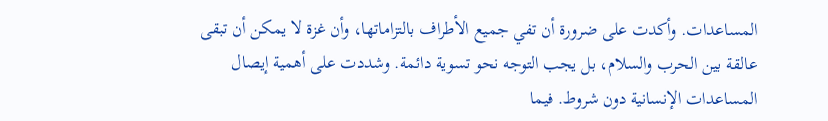المساعدات. وأكدت على ضرورة أن تفي جميع الأطراف بالتزاماتها، وأن غزة لا يمكن أن تبقى عالقة بين الحرب والسلام، بل يجب التوجه نحو تسوية دائمة. وشددت على أهمية إيصال المساعدات الإنسانية دون شروط. فيما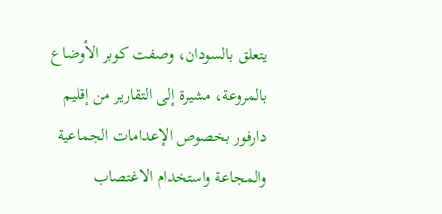يتعلق بالسودان، وصفت كوبر الأوضاع بالمروعة، مشيرة إلى التقارير من إقليم دارفور بخصوص الإعدامات الجماعية والمجاعة واستخدام الاغتصاب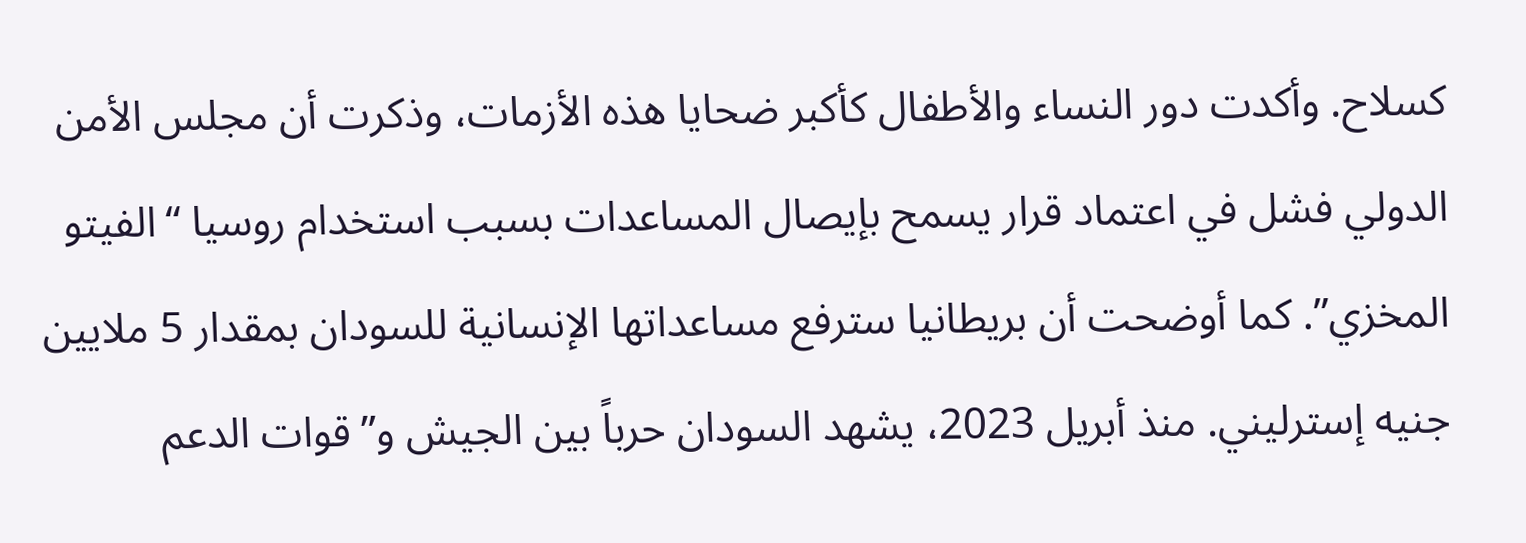كسلاح. وأكدت دور النساء والأطفال كأكبر ضحايا هذه الأزمات، وذكرت أن مجلس الأمن الدولي فشل في اعتماد قرار يسمح بإيصال المساعدات بسبب استخدام روسيا “الفيتو المخزي”. كما أوضحت أن بريطانيا سترفع مساعداتها الإنسانية للسودان بمقدار 5 ملايين جنيه إسترليني. منذ أبريل 2023، يشهد السودان حرباً بين الجيش و”قوات الدعم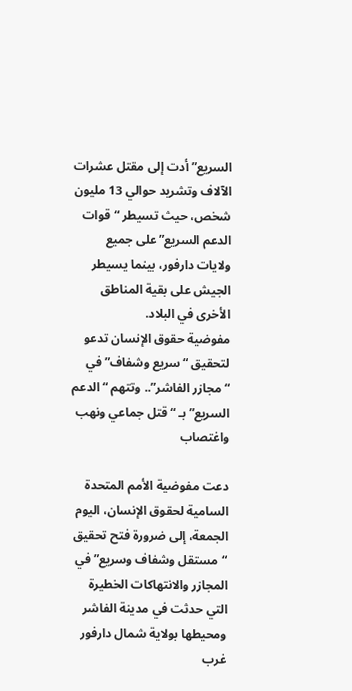السريع” أدت إلى مقتل عشرات الآلاف وتشريد حوالي 13 مليون شخص، حيث تسيطر “قوات الدعم السريع” على جميع ولايات دارفور، بينما يسيطر الجيش على بقية المناطق الأخرى في البلاد.
مفوضية حقوق الإنسان تدعو لتحقيق “سريع وشفاف” في “مجازر الفاشر”.. وتتهم “الدعم السريع” بـ “قتل جماعي ونهب واغتصاب

دعت مفوضية الأمم المتحدة السامية لحقوق الإنسان، اليوم الجمعة، إلى ضرورة فتح تحقيق “مستقل وشفاف وسريع” في المجازر والانتهاكات الخطيرة التي حدثت في مدينة الفاشر ومحيطها بولاية شمال دارفور غرب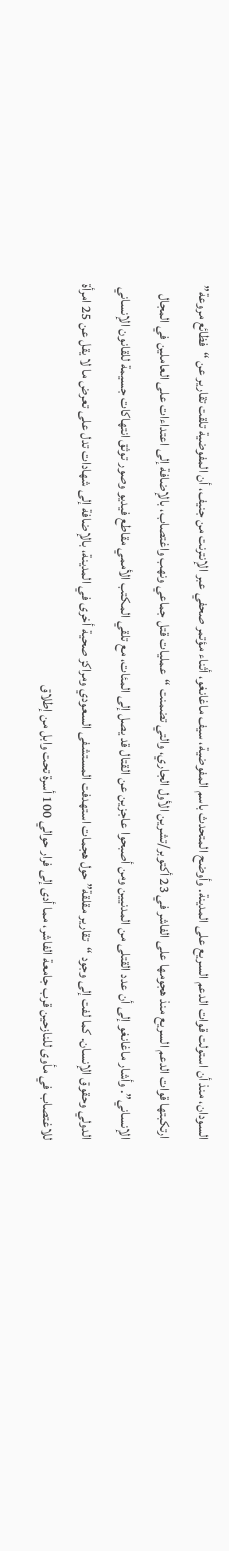السودان، منذ أن استولت قوات الدعم السريع على المدينة. وأوضح المتحدث باسم المفوضية، سيف ماغانغو، أثناء مؤتمر صحفي عبر الإنترنت من جنيف، أن المفوضية تلقت تقارير عن “فظائع مروعة” ارتكبتها قوات الدعم السريع منذ هجومها على الفاشر في 23 أكتوبر/تشرين الأول الجاري، والتي تضمنت “عمليات قتل جماعي ونهب واغتصاب، بالإضافة إلى اعتداءات على العاملين في المجال الإنساني”. وأشار ماغانغو إلى أن عدد القتلى من المدنيين ومن أصبحوا عاجزين عن القتال قد يصل إلى المئات، مع تلقي المكتب الأممي مقاطع فيديو وصور توثق انتهاكات جسيمة للقانون الإنساني الدولي وحقوق الإنسان. كما لفت إلى وجود “تقارير مقلقة” حول هجمات استهدفت المستشفى السعودي ومراكز صحية أخرى في المدينة، بالإضافة إلى شهادات تدل على تعرض ما لا يقل عن 25 امرأة للاغتصاب في مأوى للنازحين قرب جامعة الفاشر، مما أدى إلى فرار حوالي 100 أسرة تحت وابل من إطلاق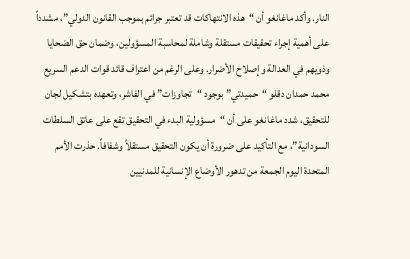النار. وأكد ماغانغو أن “هذه الانتهاكات قد تعتبر جرائم بموجب القانون الدولي”، مشدداً على أهمية إجراء تحقيقات مستقلة وشاملة لمحاسبة المسؤولين، وضمان حق الضحايا وذويهم في العدالة وإصلاح الأضرار. وعلى الرغم من اعتراف قائد قوات الدعم السريع محمد حمدان دقلو “حميدتي” بوجود “تجاوزات” في الفاشر، وتعهده بتشكيل لجان للتحقيق، شدد ماغانغو على أن “مسؤولية البدء في التحقيق تقع على عاتق السلطات السودانية”، مع التأكيد على ضرورة أن يكون التحقيق مستقلاً وشفافاً. حذرت الأمم المتحدة اليوم الجمعة من تدهور الأوضاع الإنسانية للمدنيين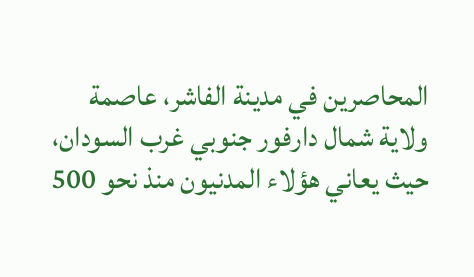المحاصرين في مدينة الفاشر، عاصمة ولاية شمال دارفور جنوبي غرب السودان، حيث يعاني هؤلاء المدنيون منذ نحو 500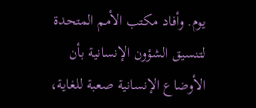يوم. وأفاد مكتب الأمم المتحدة لتنسيق الشؤون الإنسانية بأن الأوضاع الإنسانية صعبة للغاية،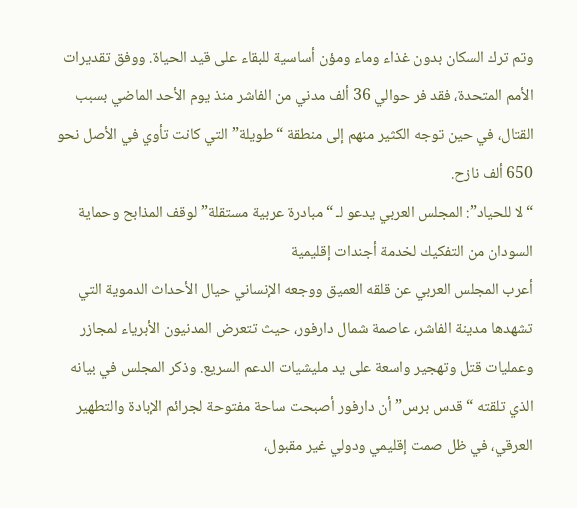وتم ترك السكان بدون غذاء وماء ومؤن أساسية للبقاء على قيد الحياة. ووفق تقديرات الأمم المتحدة، فقد فر حوالي 36 ألف مدني من الفاشر منذ يوم الأحد الماضي بسبب القتال، في حين توجه الكثير منهم إلى منطقة “طويلة” التي كانت تأوي في الأصل نحو 650 ألف نازح.
“لا للحياد”: المجلس العربي يدعو لـ “مبادرة عربية مستقلة” لوقف المذابح وحماية السودان من التفكيك لخدمة أجندات إقليمية
أعرب المجلس العربي عن قلقه العميق ووجعه الإنساني حيال الأحداث الدموية التي تشهدها مدينة الفاشر، عاصمة شمال دارفور، حيث تتعرض المدنيون الأبرياء لمجازر وعمليات قتل وتهجير واسعة على يد مليشيات الدعم السريع. وذكر المجلس في بيانه الذي تلقته “قدس برس” أن دارفور أصبحت ساحة مفتوحة لجرائم الإبادة والتطهير العرقي، في ظل صمت إقليمي ودولي غير مقبول،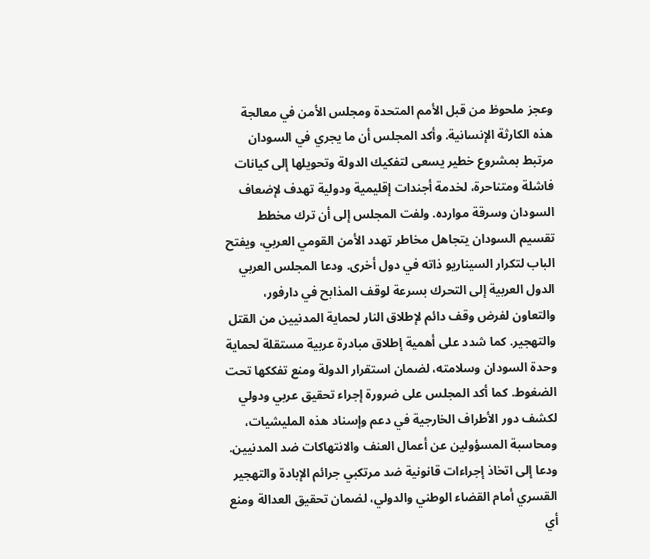وعجز ملحوظ من قبل الأمم المتحدة ومجلس الأمن في معالجة هذه الكارثة الإنسانية. وأكد المجلس أن ما يجري في السودان مرتبط بمشروع خطير يسعى لتفكيك الدولة وتحويلها إلى كيانات فاشلة ومتناحرة، لخدمة أجندات إقليمية ودولية تهدف لإضعاف السودان وسرقة موارده. ولفت المجلس إلى أن ترك مخطط تقسيم السودان يتجاهل مخاطر تهدد الأمن القومي العربي، ويفتح الباب لتكرار السيناريو ذاته في دول أخرى. ودعا المجلس العربي الدول العربية إلى التحرك بسرعة لوقف المذابح في دارفور، والتعاون لفرض وقف دائم لإطلاق النار لحماية المدنيين من القتل والتهجير. كما شدد على أهمية إطلاق مبادرة عربية مستقلة لحماية وحدة السودان وسلامته، لضمان استقرار الدولة ومنع تفككها تحت الضغوط. كما أكد المجلس على ضرورة إجراء تحقيق عربي ودولي لكشف دور الأطراف الخارجية في دعم وإسناد هذه المليشيات، ومحاسبة المسؤولين عن أعمال العنف والانتهاكات ضد المدنيين. ودعا إلى اتخاذ إجراءات قانونية ضد مرتكبي جرائم الإبادة والتهجير القسري أمام القضاء الوطني والدولي، لضمان تحقيق العدالة ومنع أي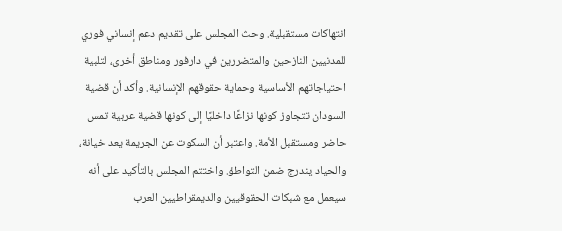انتهاكات مستقبلية. وحث المجلس على تقديم دعم إنساني فوري للمدنيين النازحين والمتضررين في دارفور ومناطق أخرى، لتلبية احتياجاتهم الأساسية وحماية حقوقهم الإنسانية. وأكد أن قضية السودان تتجاوز كونها نزاعًا داخليًا إلى كونها قضية عربية تمس حاضر ومستقبل الأمة. واعتبر أن السكوت عن الجريمة يعد خيانة، والحياد يندرج ضمن التواطؤ. واختتم المجلس بالتأكيد على أنه سيعمل مع شبكات الحقوقيين والديمقراطيين العرب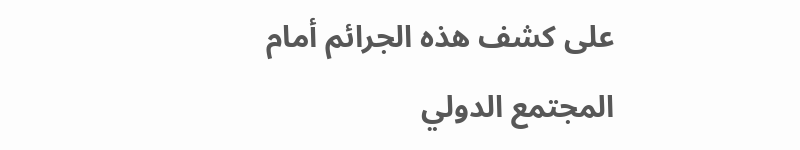على كشف هذه الجرائم أمام المجتمع الدولي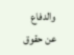والدفاع عن حقوق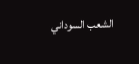الشعب السوداني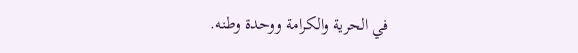في الحرية والكرامة ووحدة وطنه.